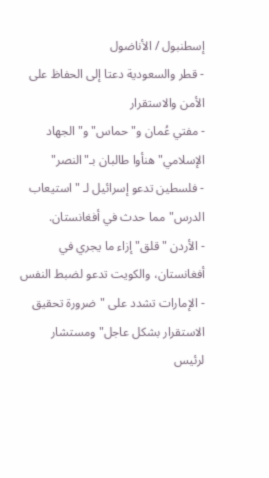إسطنبول / الأناضول
- قطر والسعودية دعتا إلى الحفاظ على الأمن والاستقرار
- مفتي عُمان و"حماس" و"الجهاد الإسلامي" هنأوا طالبان بـ"النصر"
- فلسطين تدعو إسرائيل لـ "استيعاب الدرس" مما حدث في أفغانستان.
- الأردن "قلق" إزاء ما يجري في أفغانستان، والكويت تدعو لضبط النفس
- الإمارات تشدد على "ضرورة تحقيق الاستقرار بشكل عاجل" ومستشار لرئيس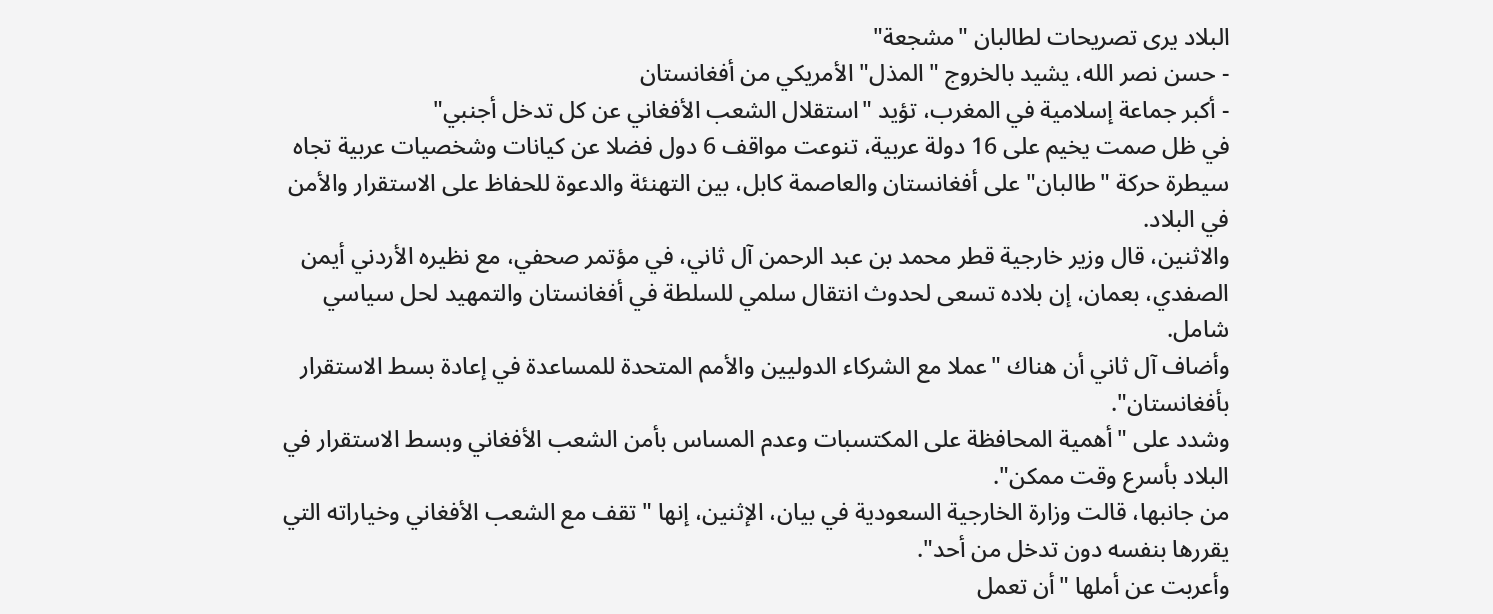البلاد يرى تصريحات لطالبان "مشجعة"
- حسن نصر الله، يشيد بالخروج "المذل" الأمريكي من أفغانستان
- أكبر جماعة إسلامية في المغرب، تؤيد "استقلال الشعب الأفغاني عن كل تدخل أجنبي"
في ظل صمت يخيم على 16 دولة عربية، تنوعت مواقف 6 دول فضلا عن كيانات وشخصيات عربية تجاه سيطرة حركة "طالبان" على أفغانستان والعاصمة كابل، بين التهنئة والدعوة للحفاظ على الاستقرار والأمن في البلاد.
والاثنين، قال وزير خارجية قطر محمد بن عبد الرحمن آل ثاني، في مؤتمر صحفي، مع نظيره الأردني أيمن الصفدي، بعمان، إن بلاده تسعى لحدوث انتقال سلمي للسلطة في أفغانستان والتمهيد لحل سياسي شامل.
وأضاف آل ثاني أن هناك "عملا مع الشركاء الدوليين والأمم المتحدة للمساعدة في إعادة بسط الاستقرار بأفغانستان".
وشدد على "أهمية المحافظة على المكتسبات وعدم المساس بأمن الشعب الأفغاني وبسط الاستقرار في البلاد بأسرع وقت ممكن".
من جانبها، قالت وزارة الخارجية السعودية في بيان، الإثنين، إنها "تقف مع الشعب الأفغاني وخياراته التي يقررها بنفسه دون تدخل من أحد".
وأعربت عن أملها "أن تعمل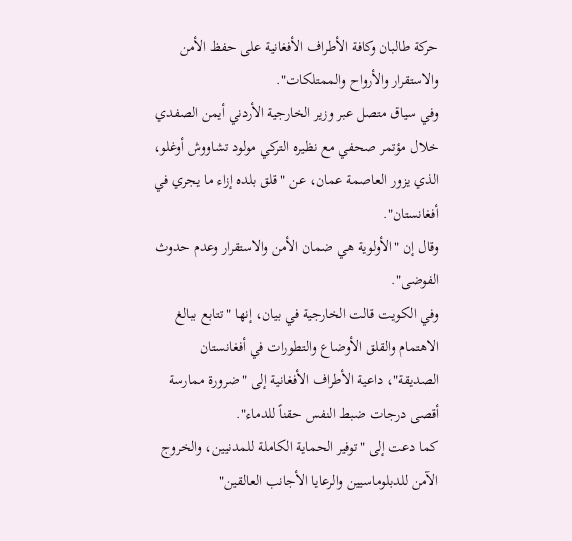حركة طالبان وكافة الأطراف الأفغانية على حفظ الأمن والاستقرار والأرواح والممتلكات".
وفي سياق متصل عبر وزير الخارجية الأردني أيمن الصفدي خلال مؤتمر صحفي مع نظيره التركي مولود تشاووش أوغلو، الذي يزور العاصمة عمان، عن "قلق بلده إزاء ما يجري في أفغانستان".
وقال إن "الأولوية هي ضمان الأمن والاستقرار وعدم حدوث الفوضى".
وفي الكويت قالت الخارجية في بيان، إنها "تتابع ببالغ الاهتمام والقلق الأوضاع والتطورات في أفغانستان الصديقة"، داعية الأطراف الأفغانية إلى "ضرورة ممارسة أقصى درجات ضبط النفس حقناً للدماء".
كما دعت إلى "توفير الحماية الكاملة للمدنيين، والخروج الآمن للدبلوماسيين والرعايا الأجانب العالقين"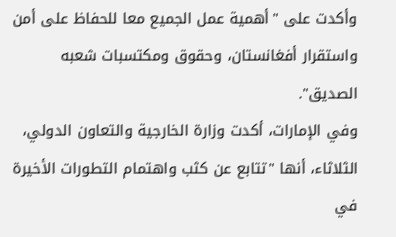وأكدت على "أهمية عمل الجميع معا للحفاظ على أمن واستقرار أفغانستان، وحقوق ومكتسبات شعبه الصديق".
وفي الإمارات، أكدت وزارة الخارجية والتعاون الدولي، الثلاثاء، أنها "تتابع عن كثب واهتمام التطورات الأخيرة في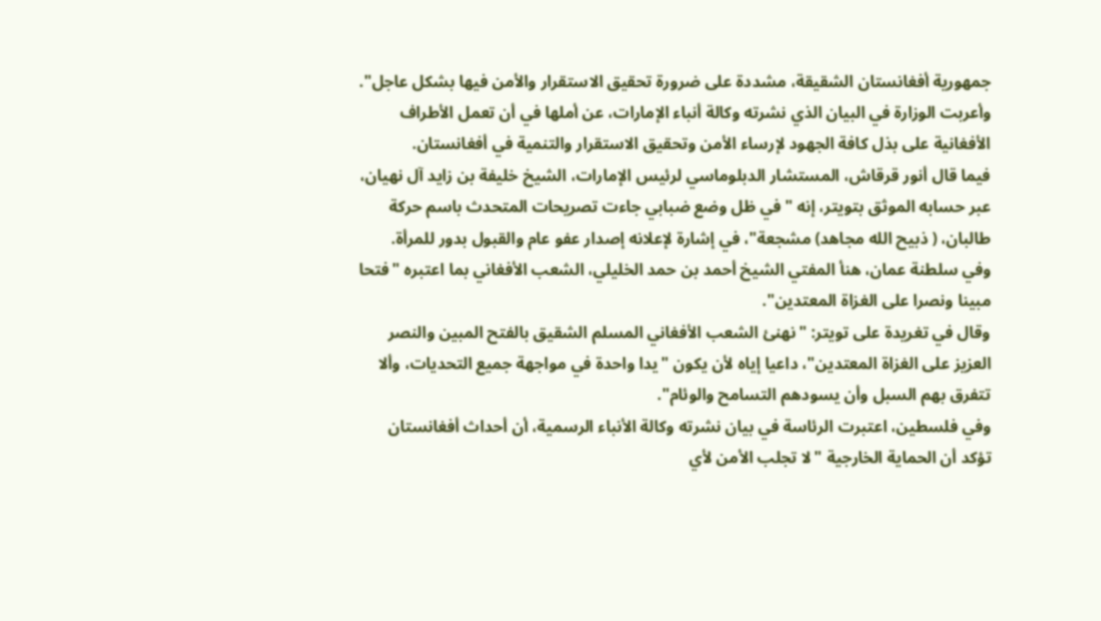جمهورية أفغانستان الشقيقة، مشددة على ضرورة تحقيق الاستقرار والأمن فيها بشكل عاجل".
وأعربت الوزارة في البيان الذي نشرته وكالة أنباء الإمارات، عن أملها في أن تعمل الأطراف الأفغانية على بذل كافة الجهود لإرساء الأمن وتحقيق الاستقرار والتنمية في أفغانستان.
فيما قال أنور قرقاش، المستشار الدبلوماسي لرئيس الإمارات، الشيخ خليفة بن زايد آل نهيان، عبر حسابه الموثق بتويتر، إنه "في ظل وضع ضبابي جاءت تصريحات المتحدث باسم حركة طالبان، ( ذبيح الله مجاهد) مشجعة"، في إشارة لإعلانه إصدار عفو عام والقبول بدور للمرأة.
وفي سلطنة عمان، هنأ المفتي الشيخ أحمد بن حمد الخليلي، الشعب الأفغاني بما اعتبره "فتحا مبينا ونصرا على الغزاة المعتدين".
وقال في تغريدة على تويتر: "نهنئ الشعب الأفغاني المسلم الشقيق بالفتح المبين والنصر العزيز على الغزاة المعتدين"، داعيا إياه لأن يكون "يدا واحدة في مواجهة جميع التحديات، وألا تتفرق بهم السبل وأن يسودهم التسامح والوئام".
وفي فلسطين، اعتبرت الرئاسة في بيان نشرته وكالة الأنباء الرسمية، أن أحداث أفغانستان تؤكد أن الحماية الخارجية "لا تجلب الأمن لأي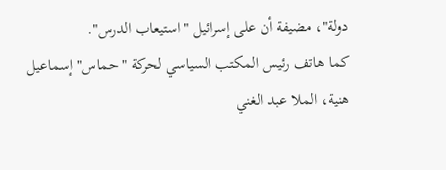دولة"، مضيفة أن على إسرائيل "استيعاب الدرس".
كما هاتف رئيس المكتب السياسي لحركة "حماس" إسماعيل هنية، الملا عبد الغني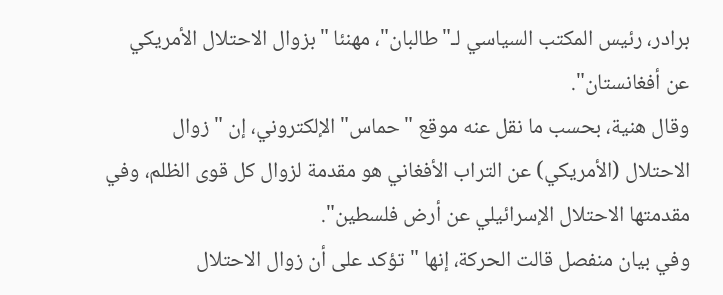برادر، رئيس المكتب السياسي لـ"طالبان"، مهنئا "بزوال الاحتلال الأمريكي عن أفغانستان".
وقال هنية، بحسب ما نقل عنه موقع "حماس" الإلكتروني، إن "زوال الاحتلال (الأمريكي) عن التراب الأفغاني هو مقدمة لزوال كل قوى الظلم، وفي مقدمتها الاحتلال الإسرائيلي عن أرض فلسطين".
وفي بيان منفصل قالت الحركة، إنها "تؤكد على أن زوال الاحتلال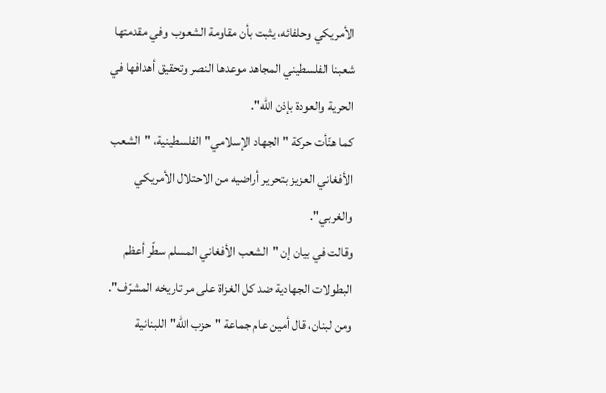الأمريكي وحلفائه، يثبت بأن مقاومة الشعوب وفي مقدمتها شعبنا الفلسطيني المجاهد موعدها النصر وتحقيق أهدافها في الحرية والعودة بإذن الله".
كما هنّأت حركة "الجهاد الإسلامي" الفلسطينية، "الشعب الأفغاني العزيز بتحرير أراضيه من الاحتلال الأمريكي والغربي".
وقالت في بيان إن "الشعب الأفغاني المسلم سطّر أعظم البطولات الجهادية ضد كل الغزاة على مر تاريخه المشرّف".
ومن لبنان، قال أمين عام جماعة "حزب الله" اللبنانية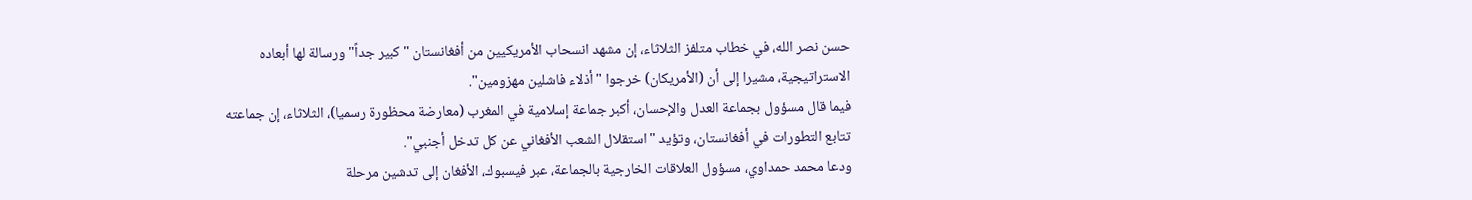حسن نصر الله، في خطاب متلفز الثلاثاء، إن مشهد انسحاب الأمريكيين من أفغانستان "كبير جداً" ورسالة لها أبعاده الاستراتيجية، مشيرا إلى أن (الأمريكان) خرجوا "أذلاء فاشلين مهزومين".
فيما قال مسؤول بجماعة العدل والإحسان، أكبر جماعة إسلامية في المغرب (معارضة محظورة رسميا)، الثلاثاء، إن جماعته تتابع التطورات في أفغانستان، وتؤيد "استقلال الشعب الأفغاني عن كل تدخل أجنبي".
ودعا محمد حمداوي، مسؤول العلاقات الخارجية بالجماعة، عبر فيسبوك، الأفغان إلى تدشين مرحلة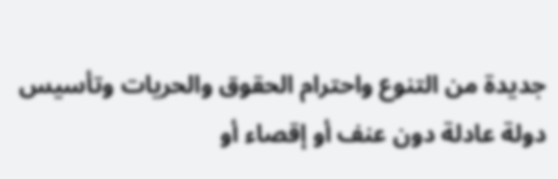جديدة من التنوع واحترام الحقوق والحريات وتأسيس دولة عادلة دون عنف أو إقصاء أو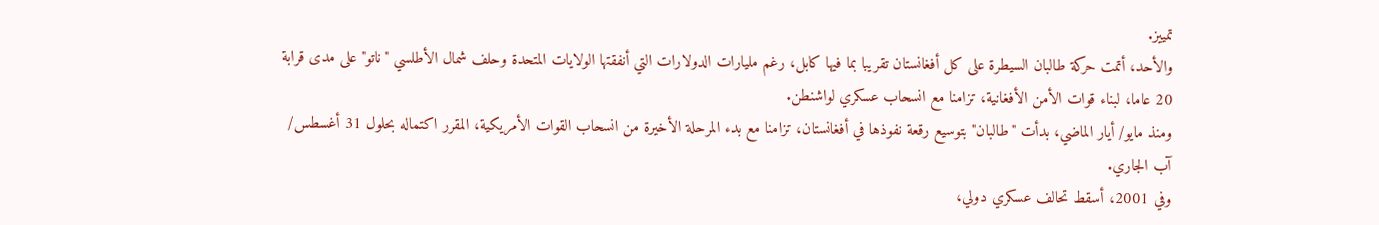تمييز.
والأحد، أتمت حركة طالبان السيطرة على كل أفغانستان تقريبا بما فيها كابل، رغم مليارات الدولارات التي أنفقتها الولايات المتحدة وحلف شمال الأطلسي "ناتو" على مدى قرابة 20 عاما، لبناء قوات الأمن الأفغانية، تزامنا مع انسحاب عسكري لواشنطن.
ومنذ مايو/ أيار الماضي، بدأت "طالبان" بتوسيع رقعة نفوذها في أفغانستان، تزامنا مع بدء المرحلة الأخيرة من انسحاب القوات الأمريكية، المقرر اكتماله بحلول 31 أغسطس/ آب الجاري.
وفي 2001، أسقط تحالف عسكري دولي،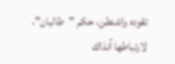تقوده واشنطن، حكم "طالبان"، لارتباطها آنذاك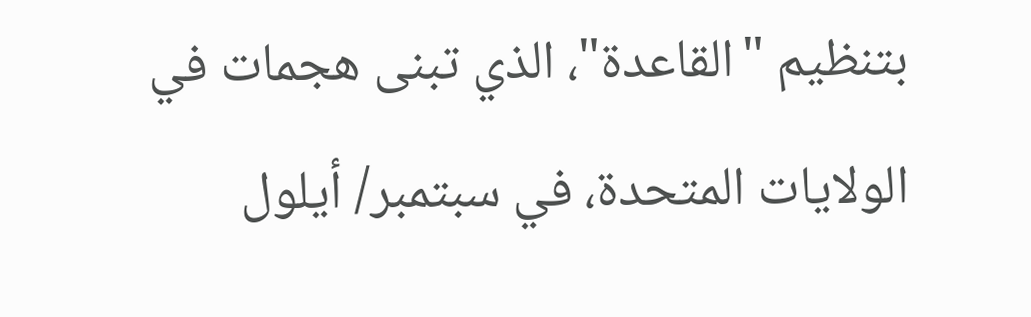بتنظيم "القاعدة"، الذي تبنى هجمات في الولايات المتحدة، في سبتمبر/ أيلول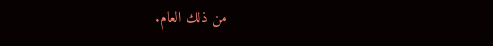من ذلك العام.